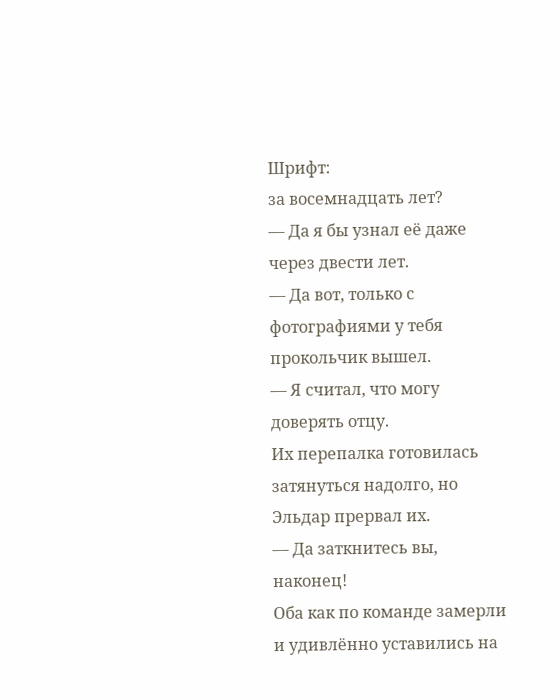Шрифт:
за восемнадцать лет?
— Да я бы узнал её даже через двести лет.
— Да вот, только с фотографиями у тебя прокольчик вышел.
— Я считал, что могу доверять отцу.
Их перепалка готовилась затянуться надолго, но Эльдар прервал их.
— Да заткнитесь вы, наконец!
Оба как по команде замерли и удивлённо уставились на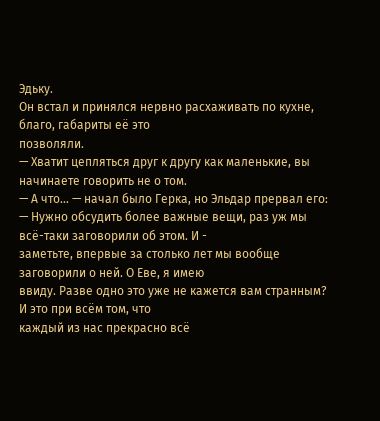Эдьку.
Он встал и принялся нервно расхаживать по кухне, благо, габариты её это
позволяли.
— Хватит цепляться друг к другу как маленькие, вы начинаете говорить не о том.
— А что… — начал было Герка, но Эльдар прервал его:
— Нужно обсудить более важные вещи, раз уж мы всё-таки заговорили об этом. И -
заметьте, впервые за столько лет мы вообще заговорили о ней. О Еве, я имею
ввиду. Разве одно это уже не кажется вам странным? И это при всём том, что
каждый из нас прекрасно всё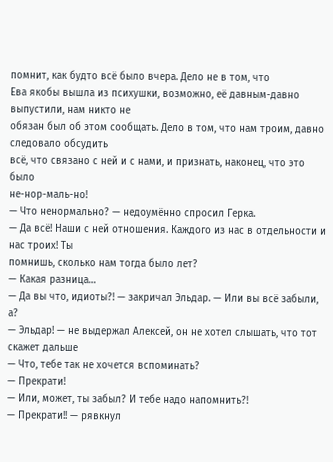помнит, как будто всё было вчера. Дело не в том, что
Ева якобы вышла из психушки, возможно, её давным-давно выпустили, нам никто не
обязан был об этом сообщать. Дело в том, что нам троим, давно следовало обсудить
всё, что связано с ней и с нами, и признать, наконец, что это было
не-нор-маль-но!
— Что ненормально? — недоумённо спросил Герка.
— Да всё! Наши с ней отношения. Каждого из нас в отдельности и нас троих! Ты
помнишь, сколько нам тогда было лет?
— Какая разница…
— Да вы что, идиоты?! — закричал Эльдар. — Или вы всё забыли, а?
— Эльдар! — не выдержал Алексей, он не хотел слышать, что тот скажет дальше
— Что, тебе так не хочется вспоминать?
— Прекрати!
— Или, может, ты забыл? И тебе надо напомнить?!
— Прекрати!! — рявкнул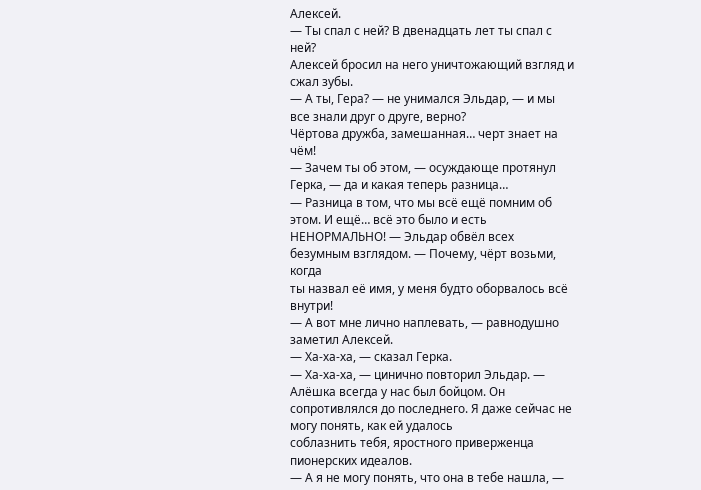Алексей.
— Ты спал с ней? В двенадцать лет ты спал с ней?
Алексей бросил на него уничтожающий взгляд и сжал зубы.
— А ты, Гера? — не унимался Эльдар, — и мы все знали друг о друге, верно?
Чёртова дружба, замешанная… черт знает на чём!
— Зачем ты об этом, — осуждающе протянул Герка, — да и какая теперь разница…
— Разница в том, что мы всё ещё помним об этом. И ещё… всё это было и есть
НЕНОРМАЛЬНО! — Эльдар обвёл всех безумным взглядом. — Почему, чёрт возьми, когда
ты назвал её имя, у меня будто оборвалось всё внутри!
— А вот мне лично наплевать, — равнодушно заметил Алексей.
— Ха-ха-ха, — сказал Герка.
— Ха-ха-ха, — цинично повторил Эльдар. — Алёшка всегда у нас был бойцом. Он
сопротивлялся до последнего. Я даже сейчас не могу понять, как ей удалось
соблазнить тебя, яростного приверженца пионерских идеалов.
— А я не могу понять, что она в тебе нашла, —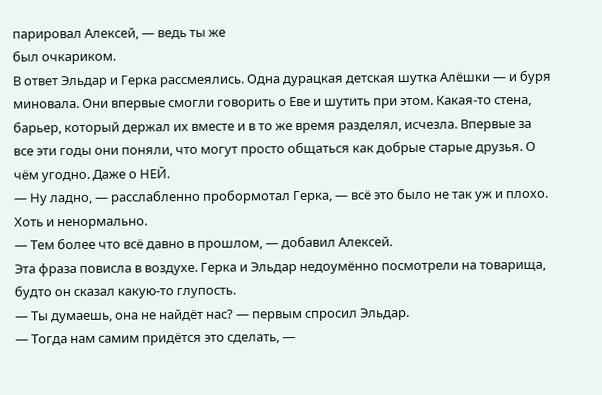парировал Алексей, — ведь ты же
был очкариком.
В ответ Эльдар и Герка рассмеялись. Одна дурацкая детская шутка Алёшки — и буря
миновала. Они впервые смогли говорить о Еве и шутить при этом. Какая-то стена,
барьер, который держал их вместе и в то же время разделял, исчезла. Впервые за
все эти годы они поняли, что могут просто общаться как добрые старые друзья. О
чём угодно. Даже о НЕЙ.
— Ну ладно, — расслабленно пробормотал Герка, — всё это было не так уж и плохо.
Хоть и ненормально.
— Тем более что всё давно в прошлом, — добавил Алексей.
Эта фраза повисла в воздухе. Герка и Эльдар недоумённо посмотрели на товарища,
будто он сказал какую-то глупость.
— Ты думаешь, она не найдёт нас? — первым спросил Эльдар.
— Тогда нам самим придётся это сделать, —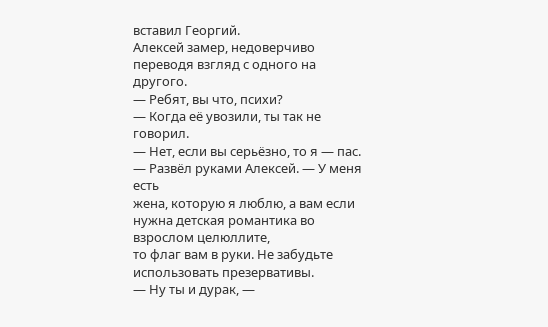вставил Георгий.
Алексей замер, недоверчиво переводя взгляд с одного на другого.
— Ребят, вы что, психи?
— Когда её увозили, ты так не говорил.
— Нет, если вы серьёзно, то я — пас. — Развёл руками Алексей. — У меня есть
жена, которую я люблю, а вам если нужна детская романтика во взрослом целюллите,
то флаг вам в руки. Не забудьте использовать презервативы.
— Ну ты и дурак, —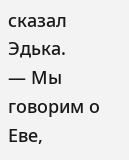сказал Эдька.
— Мы говорим о Еве,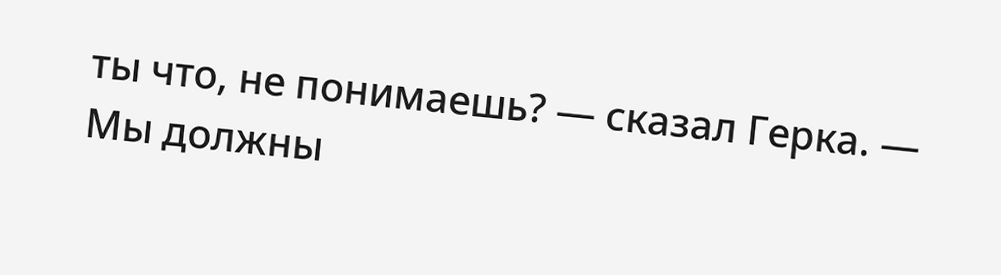ты что, не понимаешь? — сказал Герка. — Мы должны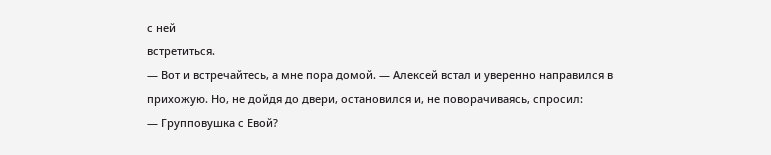с ней
встретиться.
— Вот и встречайтесь, а мне пора домой. — Алексей встал и уверенно направился в
прихожую. Но, не дойдя до двери, остановился и, не поворачиваясь, спросил:
— Групповушка с Евой?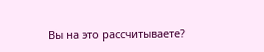Вы на это рассчитываете?